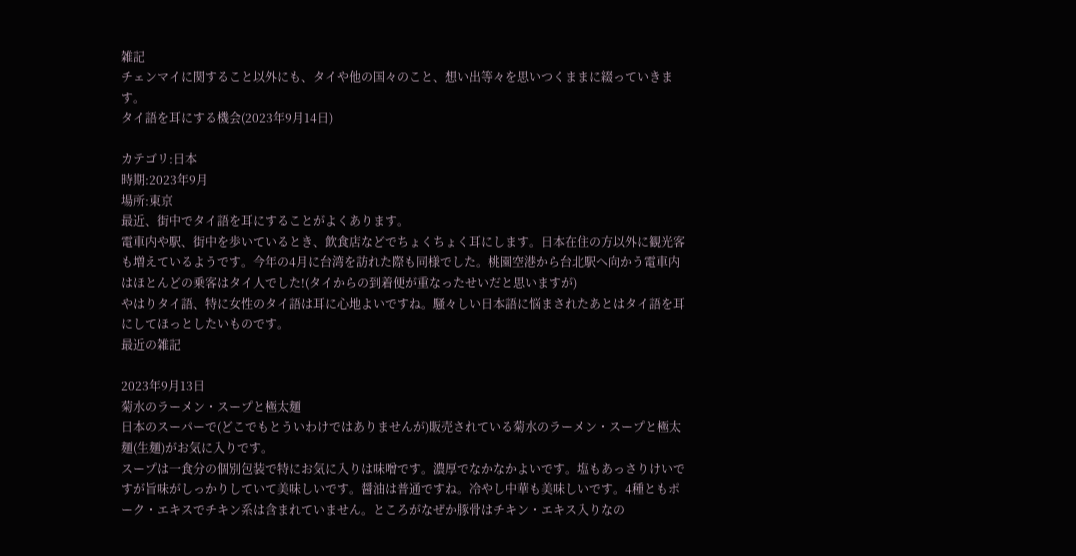雑記
チェンマイに関すること以外にも、タイや他の国々のこと、想い出等々を思いつくままに綴っていきます。
タイ語を耳にする機会(2023年9月14日)

カテゴリ:日本
時期:2023年9月
場所:東京
最近、街中でタイ語を耳にすることがよくあります。
電車内や駅、街中を歩いているとき、飲食店などでちょくちょく耳にします。日本在住の方以外に観光客も増えているようです。今年の4月に台湾を訪れた際も同様でした。桃園空港から台北駅へ向かう電車内はほとんどの乗客はタイ人でした!(タイからの到着便が重なったせいだと思いますが)
やはりタイ語、特に女性のタイ語は耳に心地よいですね。騒々しい日本語に悩まされたあとはタイ語を耳にしてほっとしたいものです。
最近の雑記

2023年9月13日
菊水のラーメン・スープと極太麺
日本のスーパーで(どこでもとういわけではありませんが)販売されている菊水のラーメン・スープと極太麺(生麺)がお気に入りです。
スープは一食分の個別包装で特にお気に入りは味噌です。濃厚でなかなかよいです。塩もあっさりけいですが旨味がしっかりしていて美味しいです。醤油は普通ですね。冷やし中華も美味しいです。4種ともポーク・エキスでチキン系は含まれていません。ところがなぜか豚骨はチキン・エキス入りなの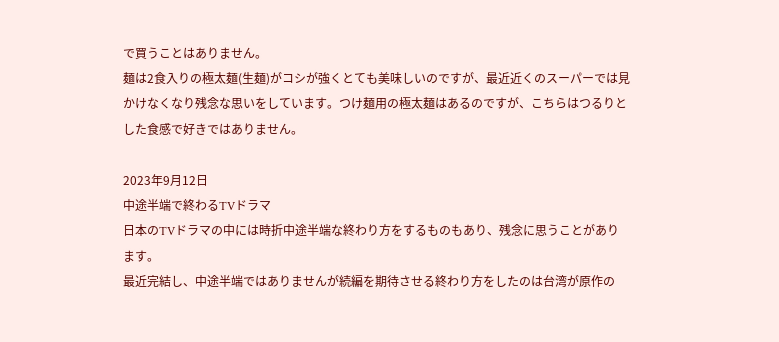で買うことはありません。
麺は2食入りの極太麺(生麺)がコシが強くとても美味しいのですが、最近近くのスーパーでは見かけなくなり残念な思いをしています。つけ麺用の極太麺はあるのですが、こちらはつるりとした食感で好きではありません。

2023年9月12日
中途半端で終わるTVドラマ
日本のTVドラマの中には時折中途半端な終わり方をするものもあり、残念に思うことがあります。
最近完結し、中途半端ではありませんが続編を期待させる終わり方をしたのは台湾が原作の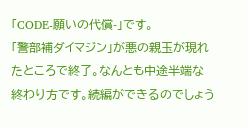「CODE-願いの代償-」です。
「警部補ダイマジン」が悪の親玉が現れたところで終了。なんとも中途半端な終わり方です。続編ができるのでしょう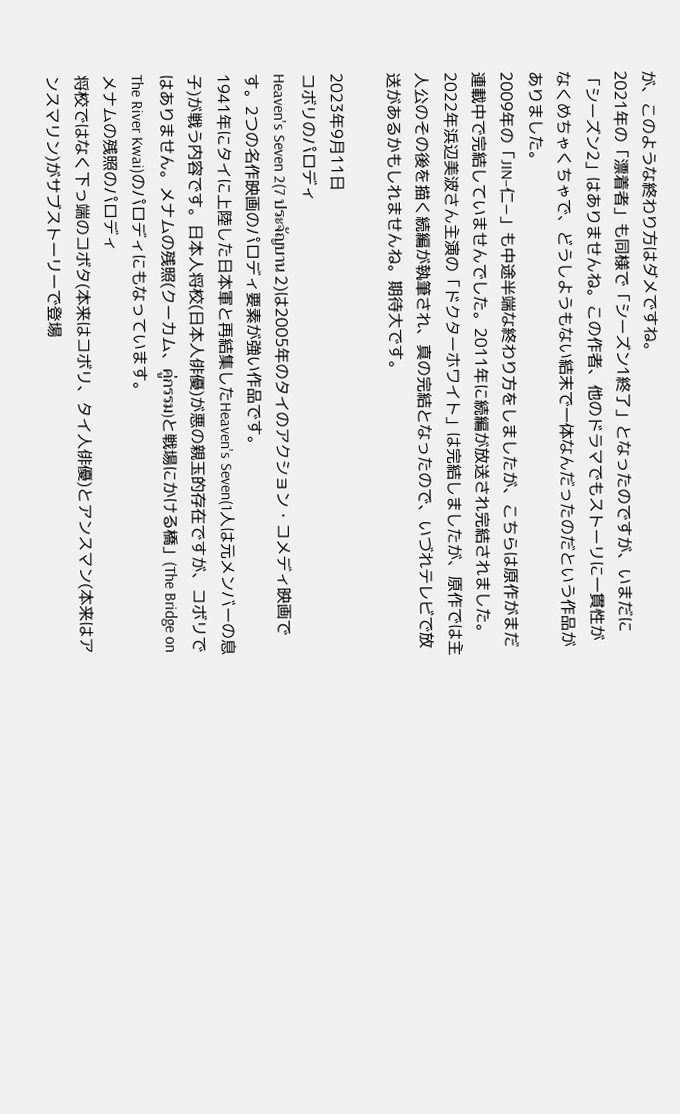が、このような終わり方はダメですね。
2021年の「漂着者」も同様で「シーズン1終了」となったのですが、いまだに「シーズン2」はありませんね。この作者、他のドラマでもストーリに一貫性がなくめちゃくちゃで、どうしようもない結末で一体なんだったのだという作品がありました。
2009年の「JIN−仁−」も中途半端な終わり方をしましたが、こちらは原作がまだ連載中で完結していませんでした。2011年に続編が放送され完結されました。
2022年浜辺美波さん主演の「ドクターホワイト」は完結しましたが、原作では主人公のその後を描く続編が執筆され、真の完結となったので、いづれテレビで放送があるかもしれませんね。期待大です。

2023年9月11日
コボリのパロディ
Heaven's Seven 2(7 ประจัญบาน 2)は2005年のタイのアクション・コメディ映画です。2つの名作映画のパロディ要素が強い作品です。
1941年にタイに上陸した日本軍と再結集したHeaven's Seven(1人は元メンバーの息子)が戦う内容です。日本人将校(日本人俳優)が悪の親玉的存在ですが、コボリではありません。メナムの残照(クーカム、คู่กรรม)と戦場にかける橋」(The Bridge on The River Kwai)のパロディにもなっています。
メナムの残照のパロディ
将校ではなく下っ端のコボタ(本来はコボリ、タイ人俳優)とアンスマン(本来はアンスマリン)がサブストーリーで登場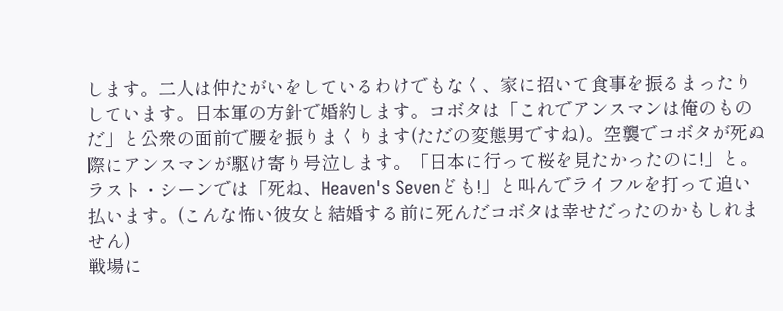します。二人は仲たがいをしているわけでもなく、家に招いて食事を振るまったりしています。日本軍の方針で婚約します。コボタは「これでアンスマンは俺のものだ」と公衆の面前で腰を振りまくります(ただの変態男ですね)。空襲でコボタが死ぬ際にアンスマンが駆け寄り号泣します。「日本に行って桜を見たかったのに!」と。ラスト・シーンでは「死ね、Heaven's Sevenども!」と叫んでライフルを打って追い払います。(こんな怖い彼女と結婚する前に死んだコボタは幸せだったのかもしれません)
戦場に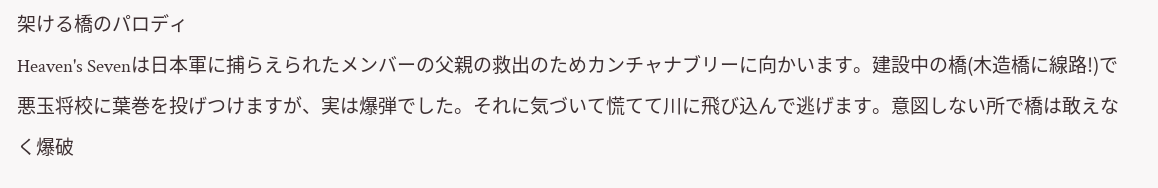架ける橋のパロディ
Heaven's Sevenは日本軍に捕らえられたメンバーの父親の救出のためカンチャナブリーに向かいます。建設中の橋(木造橋に線路!)で悪玉将校に葉巻を投げつけますが、実は爆弾でした。それに気づいて慌てて川に飛び込んで逃げます。意図しない所で橋は敢えなく爆破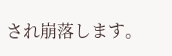され崩落します。